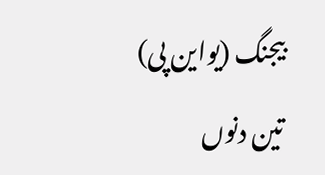بیجنگ (یواین پی) تین دنوں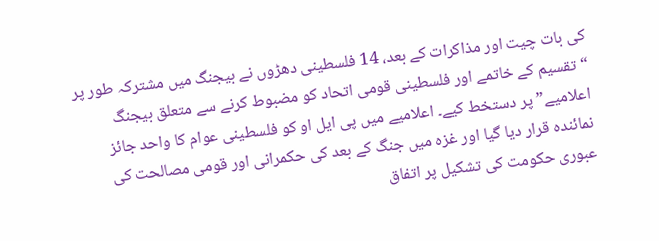کی بات چیت اور مذاکرات کے بعد، 14 فلسطینی دھڑوں نے بیجنگ میں مشترکہ طور پر “تقسیم کے خاتمے اور فلسطینی قومی اتحاد کو مضبوط کرنے سے متعلق بیجنگ اعلامیے” پر دستخط کیے۔ اعلامیے میں پی ایل او کو فلسطینی عوام کا واحد جائز نمائندہ قرار دیا گیا اور غزہ میں جنگ کے بعد کی حکمرانی اور قومی مصالحت کی عبوری حکومت کی تشکیل پر اتفاق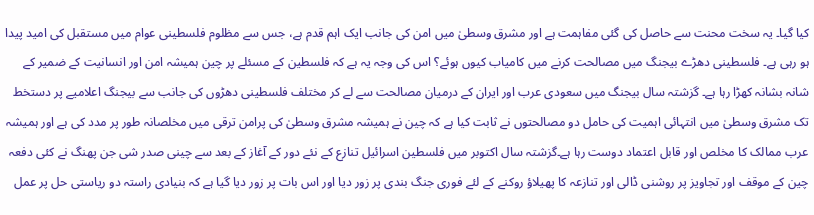کیا گیا۔ یہ سخت محنت سے حاصل کی گئی مفاہمت ہے اور مشرق وسطیٰ میں امن کی جانب ایک اہم قدم ہے، جس سے مظلوم فلسطینی عوام میں مستقبل کی امید پیدا ہو رہی ہے۔ فلسطینی دھڑے بیجنگ میں مصالحت کرنے میں کامیاب کیوں ہوئے؟ اس کی وجہ یہ ہے کہ فلسطین کے مسئلے پر چین ہمیشہ امن اور انسانیت کے ضمیر کے شانہ بشانہ کھڑا رہا ہے۔ گزشتہ سال بیجنگ میں سعودی عرب اور ایران کے درمیان مصالحت سے لے کر مختلف فلسطینی دھڑوں کی جانب سے بیجنگ اعلامیے پر دستخط تک مشرق وسطیٰ میں انتہائی اہمیت کی حامل دو مصالحتوں نے ثابت کیا ہے کہ چین نے ہمیشہ مشرق وسطیٰ کی پرامن ترقی میں مخلصانہ طور پر مدد کی ہے اور ہمیشہ عرب ممالک کا مخلص اور قابل اعتماد دوست رہا ہے۔گزشتہ سال اکتوبر میں فلسطین اسرائیل تنازع کے نئے دور کے آغاز کے بعد سے چینی صدر شی جن پھنگ نے کئی دفعہ چین کے موقف اور تجاویز پر روشنی ڈالی اور تنازعہ کا پھیلاؤ روکنے کے لئے فوری جنگ بندی پر زور دیا اور اس بات پر زور دیا گیا ہے کہ بنیادی راستہ دو ریاستی حل پر عمل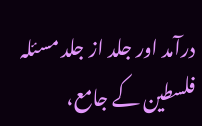درآمد اور جلد از جلد مسئلہ فلسطین کے جامع،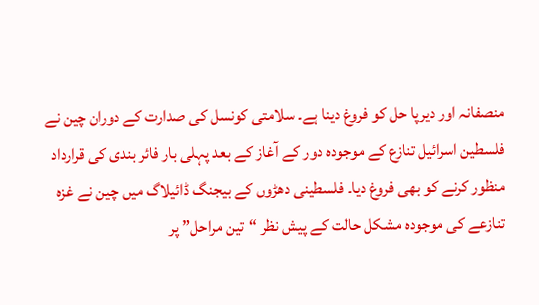منصفانہ اور دیرپا حل کو فروغ دینا ہے۔ سلامتی کونسل کی صدارت کے دوران چین نے فلسطین اسرائیل تنازع کے موجودہ دور کے آغاز کے بعد پہلی بار فائر بندی کی قرارداد منظور کرنے کو بھی فروغ دیا۔ فلسطینی دھڑوں کے بیجنگ ڈائیلاگ میں چین نے غزہ تنازعے کی موجودہ مشکل حالت کے پیش نظر “تین مراحل” پر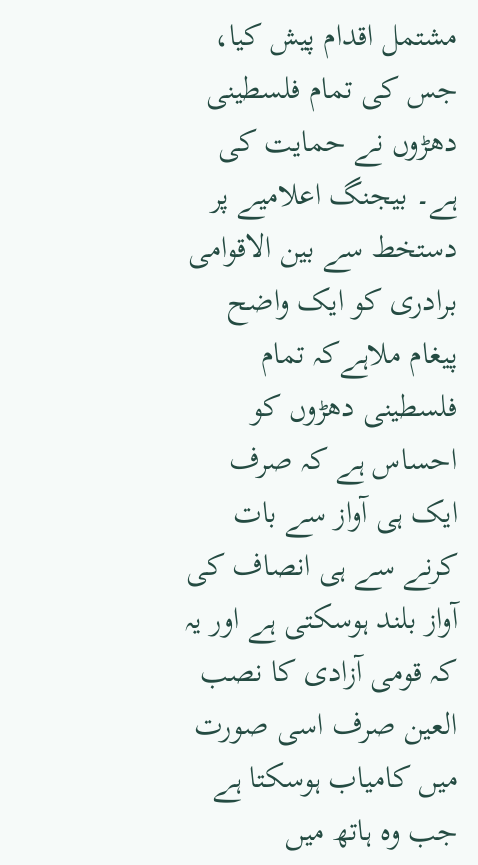مشتمل اقدام پیش کیا، جس کی تمام فلسطینی دھڑوں نے حمایت کی ہے۔ بیجنگ اعلامیے پر دستخط سے بین الاقوامی برادری کو ایک واضح پیغام ملاہےکہ تمام فلسطینی دھڑوں کو احساس ہے کہ صرف ایک ہی آواز سے بات کرنے سے ہی انصاف کی آواز بلند ہوسکتی ہے اور یہ کہ قومی آزادی کا نصب العین صرف اسی صورت میں کامیاب ہوسکتا ہے جب وہ ہاتھ میں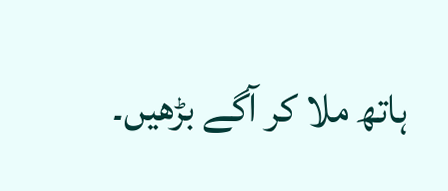ہاتھ ملا کر آگے بڑھیں۔